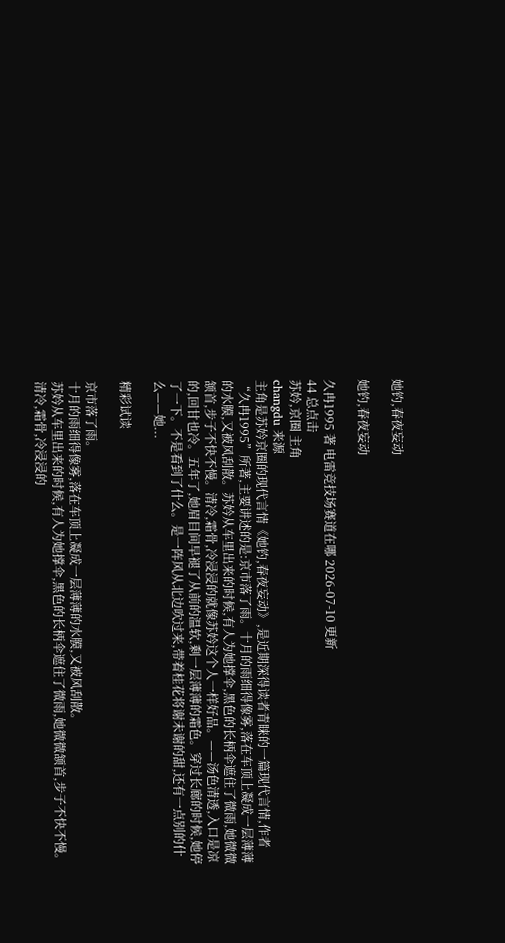她钓,春夜妄动

她钓,春夜妄动

久冉1995 著 电雷竞技场赛道在哪 2026-07-10 更新
44 总点击
苏妗,京圈 主角
changdu 来源
主角是苏妗京圈的现代言情《她钓,春夜妄动》,是近期深得读者青睐的一篇现代言情,作者“久冉1995”所著,主要讲述的是:京市落了雨。十月的雨细得像雾,落在车顶上凝成一层薄薄的水膜,又被风刮散。苏妗从车里出来的时候,有人为她撑伞,黑色的长柄伞遮住了微雨,她微微颔首,步子不快不慢。清冷,霜骨,冷浸浸的就像苏妗这个人一样好品。——汤色清透,入口是凉的,回甘也冷。五年了,她眉目间早褪了从前的温软,剩一层薄薄的霜色。穿过长廊的时候,她停了一下。不是看到了什么。是一阵风从北边吹过来,带着桂花将谢未谢的甜,还有一点别的什么——她...

精彩试读

京市落了雨。
十月的雨细得像雾,落在车顶上凝成一层薄薄的水膜,又被风刮散。
苏妗从车里出来的时候,有人为她撑伞,黑色的长柄伞遮住了微雨,她微微颔首,步子不快不慢。
清冷,霜骨,冷浸浸的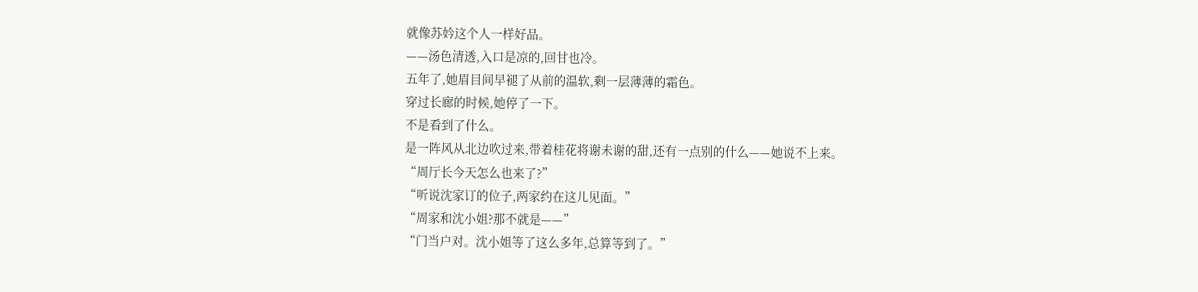就像苏妗这个人一样好品。
——汤色清透,入口是凉的,回甘也冷。
五年了,她眉目间早褪了从前的温软,剩一层薄薄的霜色。
穿过长廊的时候,她停了一下。
不是看到了什么。
是一阵风从北边吹过来,带着桂花将谢未谢的甜,还有一点别的什么——她说不上来。
“周厅长今天怎么也来了?”
“听说沈家订的位子,两家约在这儿见面。”
“周家和沈小姐?那不就是——”
“门当户对。沈小姐等了这么多年,总算等到了。”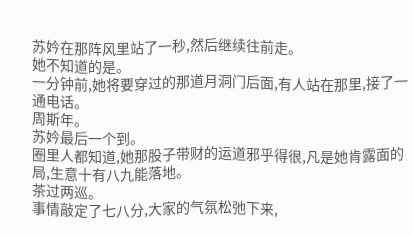苏妗在那阵风里站了一秒,然后继续往前走。
她不知道的是。
一分钟前,她将要穿过的那道月洞门后面,有人站在那里,接了一通电话。
周斯年。
苏妗最后一个到。
圈里人都知道,她那股子带财的运道邪乎得很,凡是她肯露面的局,生意十有八九能落地。
茶过两巡。
事情敲定了七八分,大家的气氛松弛下来,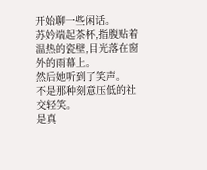开始聊一些闲话。
苏妗端起茶杯,指腹贴着温热的瓷壁,目光落在窗外的雨幕上。
然后她听到了笑声。
不是那种刻意压低的社交轻笑。
是真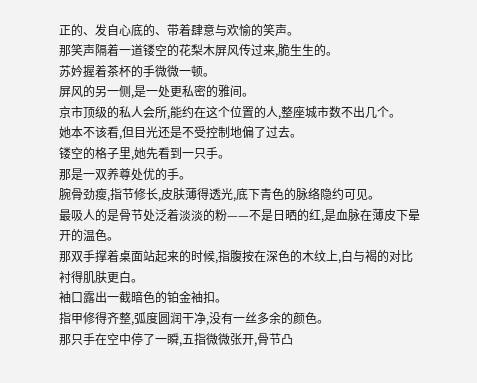正的、发自心底的、带着肆意与欢愉的笑声。
那笑声隔着一道镂空的花梨木屏风传过来,脆生生的。
苏妗握着茶杯的手微微一顿。
屏风的另一侧,是一处更私密的雅间。
京市顶级的私人会所,能约在这个位置的人,整座城市数不出几个。
她本不该看,但目光还是不受控制地偏了过去。
镂空的格子里,她先看到一只手。
那是一双养尊处优的手。
腕骨劲瘦,指节修长,皮肤薄得透光,底下青色的脉络隐约可见。
最吸人的是骨节处泛着淡淡的粉——不是日晒的红,是血脉在薄皮下晕开的温色。
那双手撑着桌面站起来的时候,指腹按在深色的木纹上,白与褐的对比衬得肌肤更白。
袖口露出一截暗色的铂金袖扣。
指甲修得齐整,弧度圆润干净,没有一丝多余的颜色。
那只手在空中停了一瞬,五指微微张开,骨节凸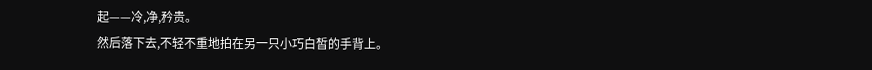起——冷,净,矜贵。
然后落下去,不轻不重地拍在另一只小巧白皙的手背上。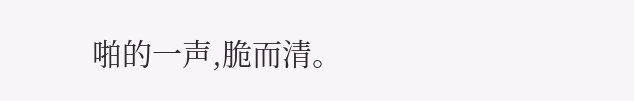啪的一声,脆而清。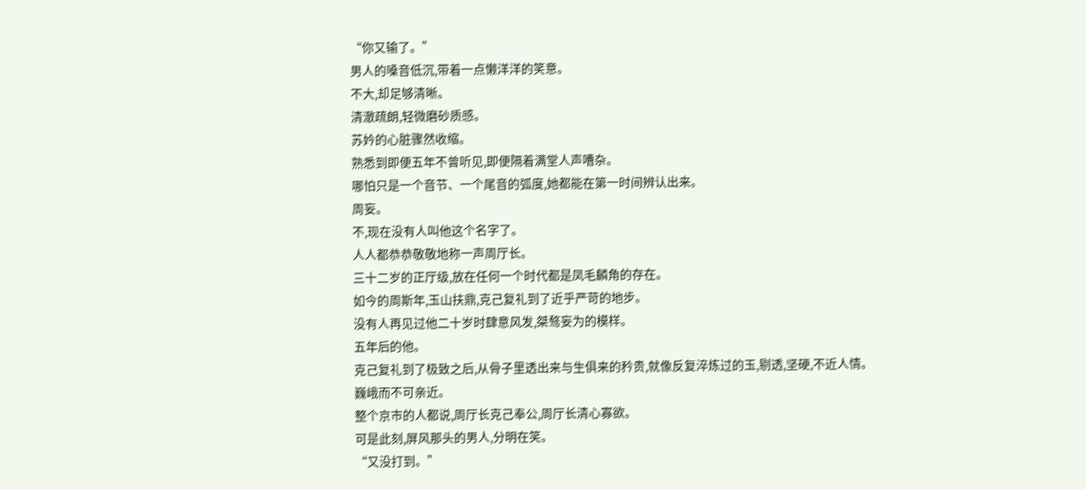“你又输了。”
男人的嗓音低沉,带着一点懒洋洋的笑意。
不大,却足够清晰。
清澈疏朗,轻微磨砂质感。
苏妗的心脏骤然收缩。
熟悉到即便五年不曾听见,即便隔着满堂人声嘈杂。
哪怕只是一个音节、一个尾音的弧度,她都能在第一时间辨认出来。
周妄。
不,现在没有人叫他这个名字了。
人人都恭恭敬敬地称一声周厅长。
三十二岁的正厅级,放在任何一个时代都是凤毛麟角的存在。
如今的周斯年,玉山扶鼎,克己复礼到了近乎严苛的地步。
没有人再见过他二十岁时肆意风发,桀骜妄为的模样。
五年后的他。
克己复礼到了极致之后,从骨子里透出来与生俱来的矜贵,就像反复淬炼过的玉,剔透,坚硬,不近人情。
巍峨而不可亲近。
整个京市的人都说,周厅长克己奉公,周厅长清心寡欲。
可是此刻,屏风那头的男人,分明在笑。
“又没打到。”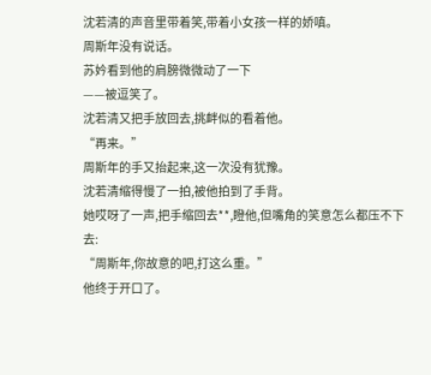沈若清的声音里带着笑,带着小女孩一样的娇嗔。
周斯年没有说话。
苏妗看到他的肩膀微微动了一下
——被逗笑了。
沈若清又把手放回去,挑衅似的看着他。
“再来。”
周斯年的手又抬起来,这一次没有犹豫。
沈若清缩得慢了一拍,被他拍到了手背。
她哎呀了一声,把手缩回去**,瞪他,但嘴角的笑意怎么都压不下去:
“周斯年,你故意的吧,打这么重。”
他终于开口了。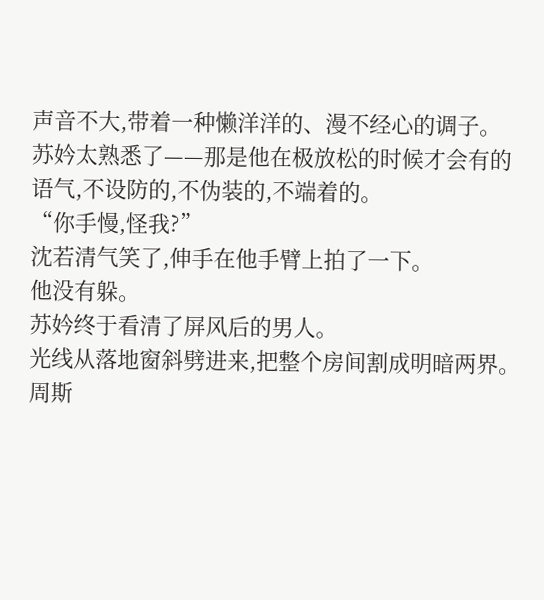声音不大,带着一种懒洋洋的、漫不经心的调子。
苏妗太熟悉了——那是他在极放松的时候才会有的语气,不设防的,不伪装的,不端着的。
“你手慢,怪我?”
沈若清气笑了,伸手在他手臂上拍了一下。
他没有躲。
苏妗终于看清了屏风后的男人。
光线从落地窗斜劈进来,把整个房间割成明暗两界。
周斯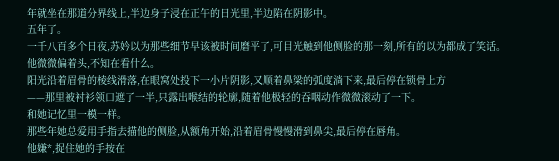年就坐在那道分界线上,半边身子浸在正午的日光里,半边陷在阴影中。
五年了。
一千八百多个日夜,苏妗以为那些细节早该被时间磨平了,可目光触到他侧脸的那一刻,所有的以为都成了笑话。
他微微偏着头,不知在看什么。
阳光沿着眉骨的棱线滑落,在眼窝处投下一小片阴影,又顺着鼻梁的弧度淌下来,最后停在锁骨上方
——那里被衬衫领口遮了一半,只露出喉结的轮廓,随着他极轻的吞咽动作微微滚动了一下。
和她记忆里一模一样。
那些年她总爱用手指去描他的侧脸,从额角开始,沿着眉骨慢慢滑到鼻尖,最后停在唇角。
他嫌*,捉住她的手按在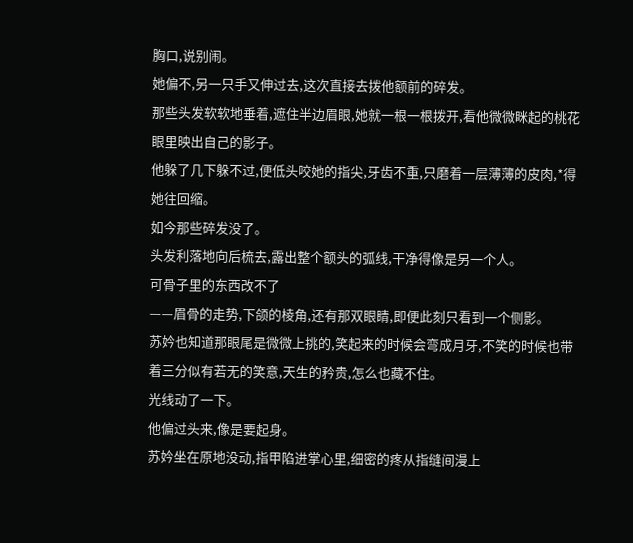胸口,说别闹。
她偏不,另一只手又伸过去,这次直接去拨他额前的碎发。
那些头发软软地垂着,遮住半边眉眼,她就一根一根拨开,看他微微眯起的桃花眼里映出自己的影子。
他躲了几下躲不过,便低头咬她的指尖,牙齿不重,只磨着一层薄薄的皮肉,*得她往回缩。
如今那些碎发没了。
头发利落地向后梳去,露出整个额头的弧线,干净得像是另一个人。
可骨子里的东西改不了
——眉骨的走势,下颌的棱角,还有那双眼睛,即便此刻只看到一个侧影。
苏妗也知道那眼尾是微微上挑的,笑起来的时候会弯成月牙,不笑的时候也带着三分似有若无的笑意,天生的矜贵,怎么也藏不住。
光线动了一下。
他偏过头来,像是要起身。
苏妗坐在原地没动,指甲陷进掌心里,细密的疼从指缝间漫上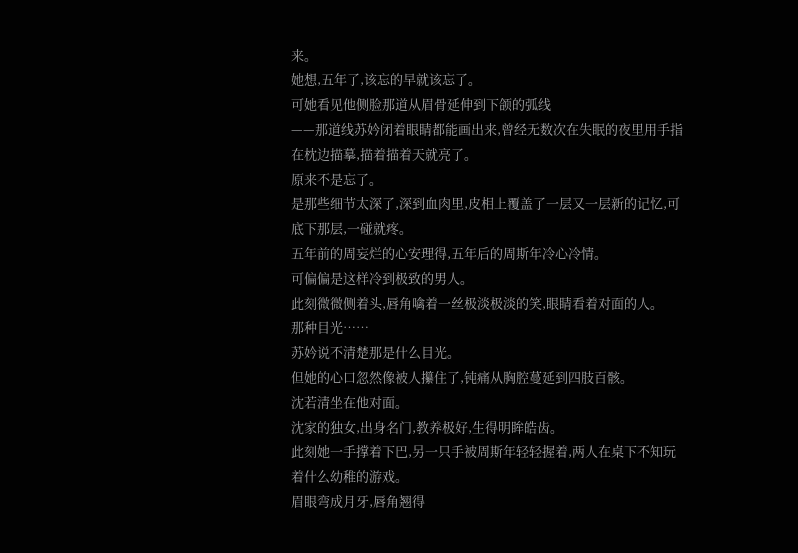来。
她想,五年了,该忘的早就该忘了。
可她看见他侧脸那道从眉骨延伸到下颌的弧线
——那道线苏妗闭着眼睛都能画出来,曾经无数次在失眠的夜里用手指在枕边描摹,描着描着天就亮了。
原来不是忘了。
是那些细节太深了,深到血肉里,皮相上覆盖了一层又一层新的记忆,可底下那层,一碰就疼。
五年前的周妄烂的心安理得,五年后的周斯年冷心冷情。
可偏偏是这样冷到极致的男人。
此刻微微侧着头,唇角噙着一丝极淡极淡的笑,眼睛看着对面的人。
那种目光……
苏妗说不清楚那是什么目光。
但她的心口忽然像被人攥住了,钝痛从胸腔蔓延到四肢百骸。
沈若清坐在他对面。
沈家的独女,出身名门,教养极好,生得明眸皓齿。
此刻她一手撑着下巴,另一只手被周斯年轻轻握着,两人在桌下不知玩着什么幼稚的游戏。
眉眼弯成月牙,唇角翘得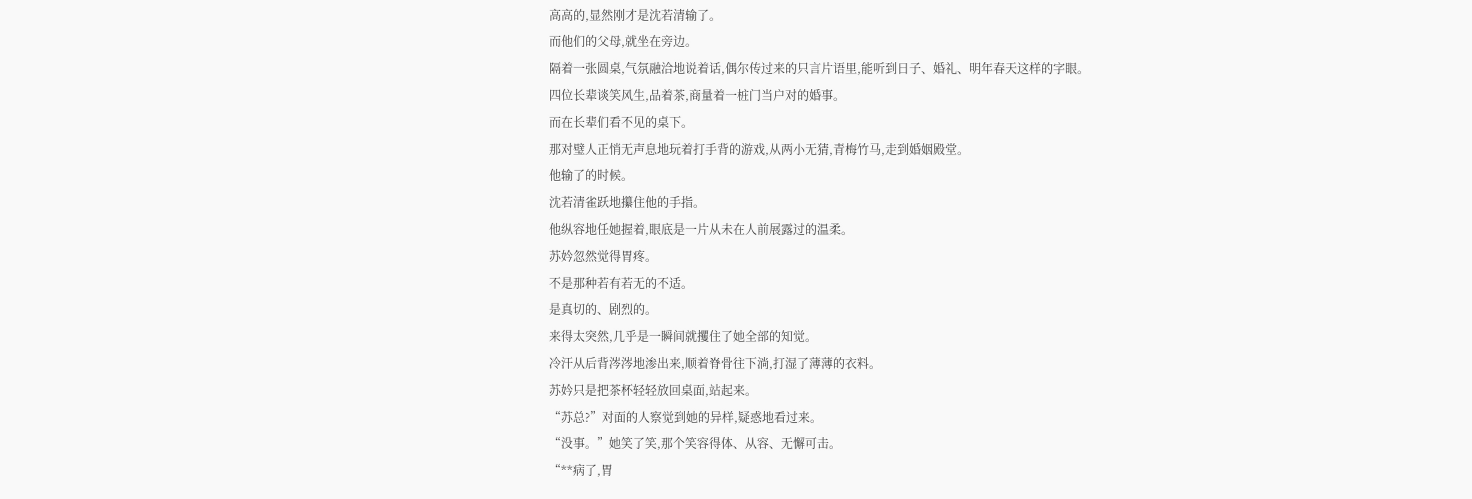高高的,显然刚才是沈若清输了。
而他们的父母,就坐在旁边。
隔着一张圆桌,气氛融洽地说着话,偶尔传过来的只言片语里,能听到日子、婚礼、明年春天这样的字眼。
四位长辈谈笑风生,品着茶,商量着一桩门当户对的婚事。
而在长辈们看不见的桌下。
那对璧人正悄无声息地玩着打手背的游戏,从两小无猜,青梅竹马,走到婚姻殿堂。
他输了的时候。
沈若清雀跃地攥住他的手指。
他纵容地任她握着,眼底是一片从未在人前展露过的温柔。
苏妗忽然觉得胃疼。
不是那种若有若无的不适。
是真切的、剧烈的。
来得太突然,几乎是一瞬间就攫住了她全部的知觉。
冷汗从后背涔涔地渗出来,顺着脊骨往下淌,打湿了薄薄的衣料。
苏妗只是把茶杯轻轻放回桌面,站起来。
“苏总?”对面的人察觉到她的异样,疑惑地看过来。
“没事。”她笑了笑,那个笑容得体、从容、无懈可击。
“**病了,胃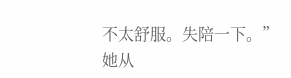不太舒服。失陪一下。”
她从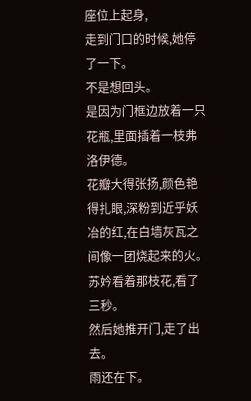座位上起身,
走到门口的时候,她停了一下。
不是想回头。
是因为门框边放着一只花瓶,里面插着一枝弗洛伊德。
花瓣大得张扬,颜色艳得扎眼,深粉到近乎妖冶的红,在白墙灰瓦之间像一团烧起来的火。
苏妗看着那枝花,看了三秒。
然后她推开门,走了出去。
雨还在下。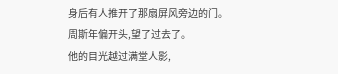身后有人推开了那扇屏风旁边的门。
周斯年偏开头,望了过去了。
他的目光越过满堂人影,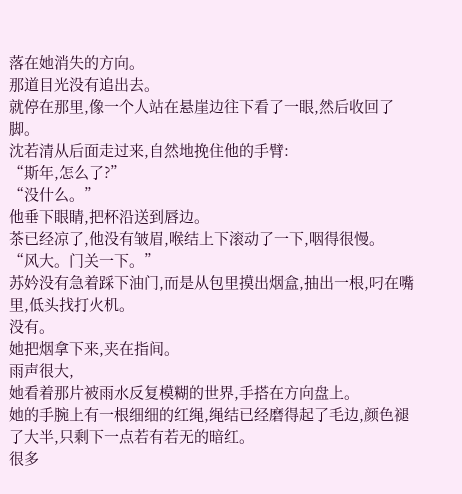落在她消失的方向。
那道目光没有追出去。
就停在那里,像一个人站在悬崖边往下看了一眼,然后收回了脚。
沈若清从后面走过来,自然地挽住他的手臂:
“斯年,怎么了?”
“没什么。”
他垂下眼睛,把杯沿送到唇边。
茶已经凉了,他没有皱眉,喉结上下滚动了一下,咽得很慢。
“风大。门关一下。”
苏妗没有急着踩下油门,而是从包里摸出烟盒,抽出一根,叼在嘴里,低头找打火机。
没有。
她把烟拿下来,夹在指间。
雨声很大,
她看着那片被雨水反复模糊的世界,手搭在方向盘上。
她的手腕上有一根细细的红绳,绳结已经磨得起了毛边,颜色褪了大半,只剩下一点若有若无的暗红。
很多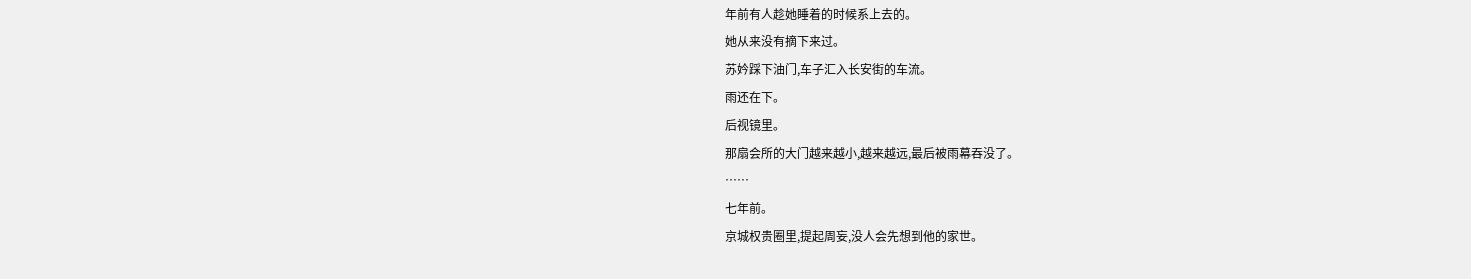年前有人趁她睡着的时候系上去的。
她从来没有摘下来过。
苏妗踩下油门,车子汇入长安街的车流。
雨还在下。
后视镜里。
那扇会所的大门越来越小,越来越远,最后被雨幕吞没了。
……
七年前。
京城权贵圈里,提起周妄,没人会先想到他的家世。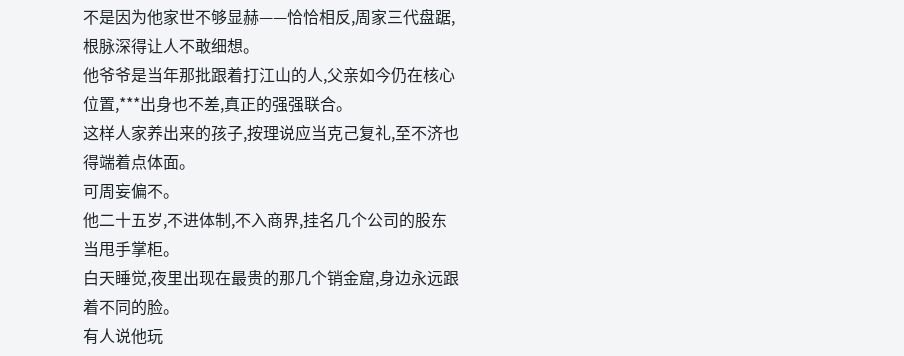不是因为他家世不够显赫——恰恰相反,周家三代盘踞,根脉深得让人不敢细想。
他爷爷是当年那批跟着打江山的人,父亲如今仍在核心位置,***出身也不差,真正的强强联合。
这样人家养出来的孩子,按理说应当克己复礼,至不济也得端着点体面。
可周妄偏不。
他二十五岁,不进体制,不入商界,挂名几个公司的股东当甩手掌柜。
白天睡觉,夜里出现在最贵的那几个销金窟,身边永远跟着不同的脸。
有人说他玩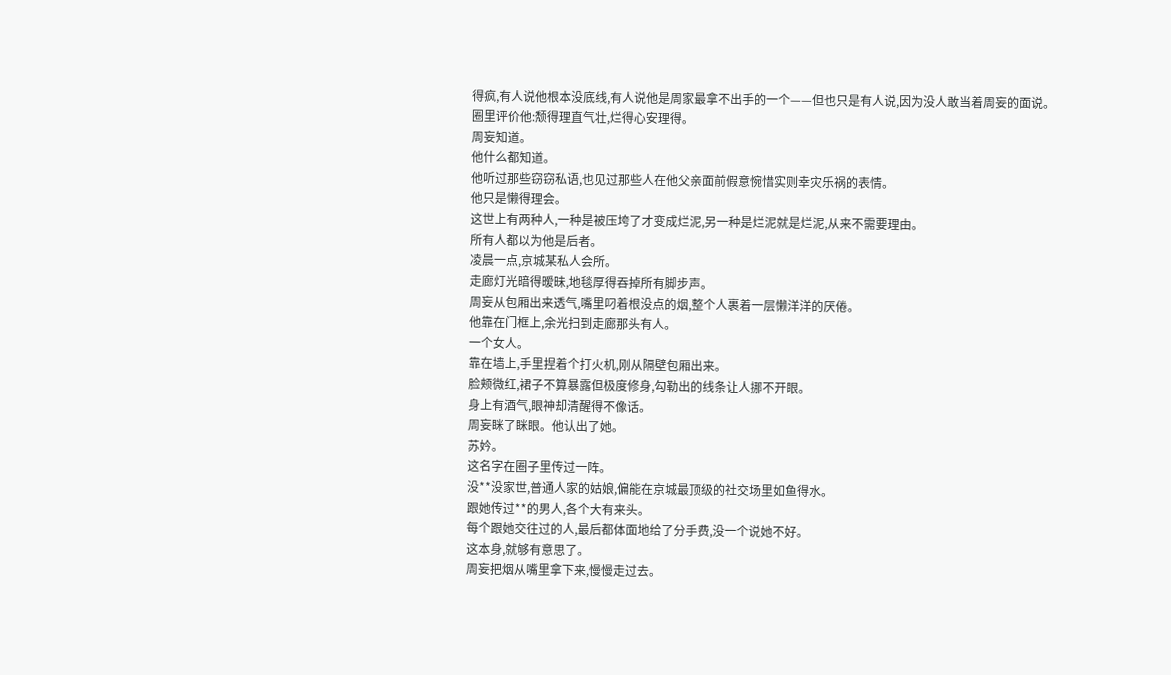得疯,有人说他根本没底线,有人说他是周家最拿不出手的一个——但也只是有人说,因为没人敢当着周妄的面说。
圈里评价他:颓得理直气壮,烂得心安理得。
周妄知道。
他什么都知道。
他听过那些窃窃私语,也见过那些人在他父亲面前假意惋惜实则幸灾乐祸的表情。
他只是懒得理会。
这世上有两种人,一种是被压垮了才变成烂泥,另一种是烂泥就是烂泥,从来不需要理由。
所有人都以为他是后者。
凌晨一点,京城某私人会所。
走廊灯光暗得暧昧,地毯厚得吞掉所有脚步声。
周妄从包厢出来透气,嘴里叼着根没点的烟,整个人裹着一层懒洋洋的厌倦。
他靠在门框上,余光扫到走廊那头有人。
一个女人。
靠在墙上,手里捏着个打火机,刚从隔壁包厢出来。
脸颊微红,裙子不算暴露但极度修身,勾勒出的线条让人挪不开眼。
身上有酒气,眼神却清醒得不像话。
周妄眯了眯眼。他认出了她。
苏妗。
这名字在圈子里传过一阵。
没**没家世,普通人家的姑娘,偏能在京城最顶级的社交场里如鱼得水。
跟她传过**的男人,各个大有来头。
每个跟她交往过的人,最后都体面地给了分手费,没一个说她不好。
这本身,就够有意思了。
周妄把烟从嘴里拿下来,慢慢走过去。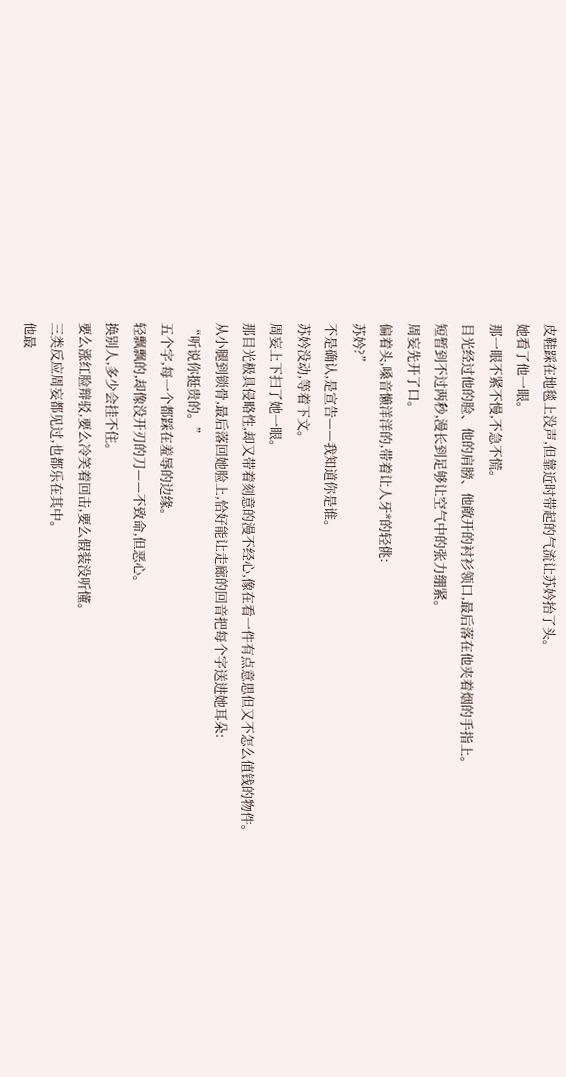皮鞋踩在地毯上没声,但靠近时带起的气流让苏妗抬了头。
她看了他一眼。
那一眼不紧不慢,不急不慌。
目光经过他的脸、他的肩膀、他敞开的衬衫领口,最后落在他夹着烟的手指上。
短暂到不过两秒,漫长到足够让空气中的张力绷紧。
周妄先开了口。
偏着头,嗓音懒洋洋的,带着让人牙*的轻佻:
苏妗?”
不是确认,是宣告——我知道你是谁。
苏妗没动,等着下文。
周妄上下扫了她一眼。
那目光极具侵略性,却又带着刻意的漫不经心,像在看一件有点意思但又不怎么值钱的物件。
从小腿到锁骨,最后落回她脸上,恰好能让走廊的回音把每个字送进她耳朵:
“听说你挺贵的。”
五个字,每一个都踩在羞辱的边缘。
轻飘飘的,却像没开刃的刀——不致命,但恶心。
换别人,多少会挂不住。
要么涨红脸辩驳,要么冷笑着回击,要么假装没听懂。
三类反应周妄都见过,也都乐在其中。
他最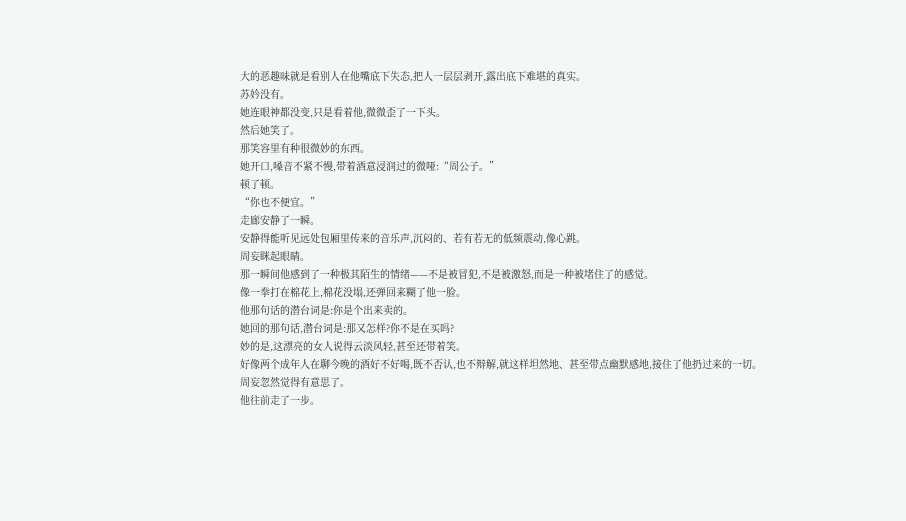大的恶趣味就是看别人在他嘴底下失态,把人一层层剥开,露出底下难堪的真实。
苏妗没有。
她连眼神都没变,只是看着他,微微歪了一下头。
然后她笑了。
那笑容里有种很微妙的东西。
她开口,嗓音不紧不慢,带着酒意浸润过的微哑:“周公子。”
顿了顿。
“你也不便宜。”
走廊安静了一瞬。
安静得能听见远处包厢里传来的音乐声,沉闷的、若有若无的低频震动,像心跳。
周妄眯起眼睛。
那一瞬间他感到了一种极其陌生的情绪——不是被冒犯,不是被激怒,而是一种被堵住了的感觉。
像一拳打在棉花上,棉花没塌,还弹回来糊了他一脸。
他那句话的潜台词是:你是个出来卖的。
她回的那句话,潜台词是:那又怎样?你不是在买吗?
妙的是,这漂亮的女人说得云淡风轻,甚至还带着笑。
好像两个成年人在聊今晚的酒好不好喝,既不否认,也不辩解,就这样坦然地、甚至带点幽默感地,接住了他扔过来的一切。
周妄忽然觉得有意思了。
他往前走了一步。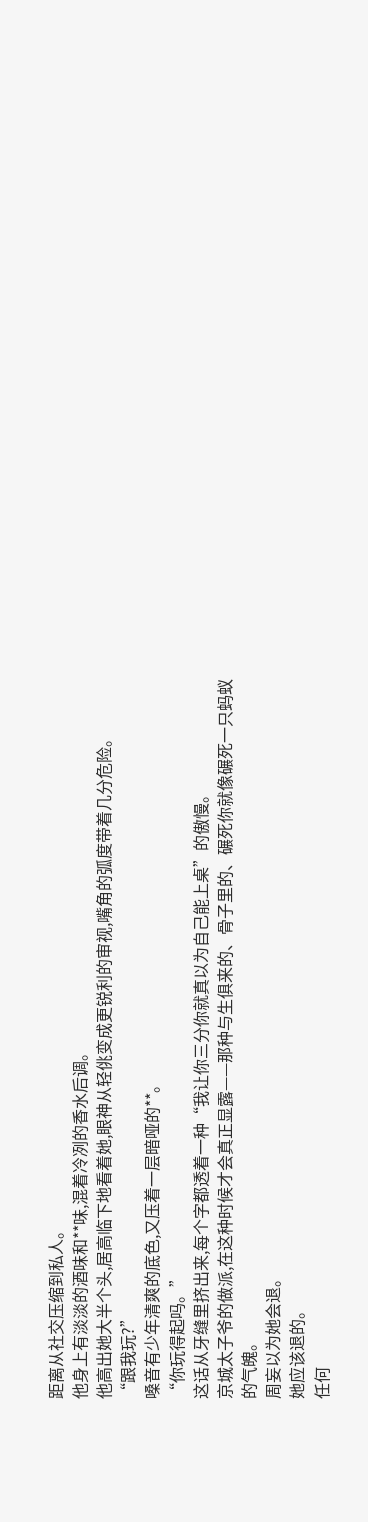距离从社交压缩到私人。
他身上有淡淡的酒味和**味,混着冷冽的香水后调。
他高出她大半个头,居高临下地看着她,眼神从轻佻变成更锐利的审视,嘴角的弧度带着几分危险。
“跟我玩?”
嗓音有少年清爽的底色,又压着一层暗哑的**。
“你玩得起吗。”
这话从牙缝里挤出来,每个字都透着一种“我让你三分你就真以为自己能上桌”的傲慢。
京城太子爷的做派,在这种时候才会真正显露——那种与生俱来的、骨子里的、碾死你就像碾死一只蚂蚁的气魄。
周妄以为她会退。
她应该退的。
任何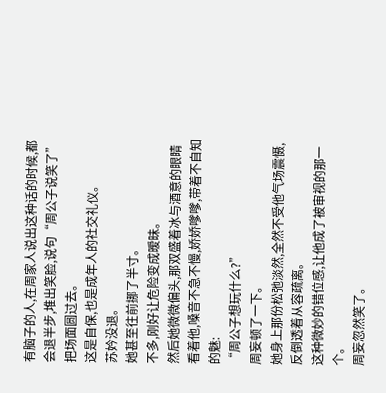有脑子的人,在周家人说出这种话的时候,都会退半步,堆出笑脸,说句“周公子说笑了”把场面圆过去。
这是自保,也是成年人的社交礼仪。
苏妗没退。
她甚至往前挪了半寸。
不多,刚好让危险变成暧昧。
然后她微微偏头,那双盛着冰与酒意的眼睛看着他,嗓音不急不慢,娇娇嗲嗲,带着不自知的魅:
“周公子想玩什么?”
周妄顿了一下。
她身上那份松弛淡然,全然不受他气场震慑,反倒透着从容疏离。
这种微妙的错位感,让他成了被审视的那一个。
周妄忽然笑了。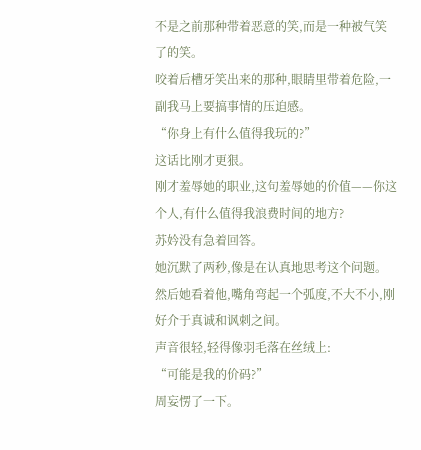不是之前那种带着恶意的笑,而是一种被气笑了的笑。
咬着后槽牙笑出来的那种,眼睛里带着危险,一副我马上要搞事情的压迫感。
“你身上有什么值得我玩的?”
这话比刚才更狠。
刚才羞辱她的职业,这句羞辱她的价值——你这个人,有什么值得我浪费时间的地方?
苏妗没有急着回答。
她沉默了两秒,像是在认真地思考这个问题。
然后她看着他,嘴角弯起一个弧度,不大不小,刚好介于真诚和讽刺之间。
声音很轻,轻得像羽毛落在丝绒上:
“可能是我的价码?”
周妄愣了一下。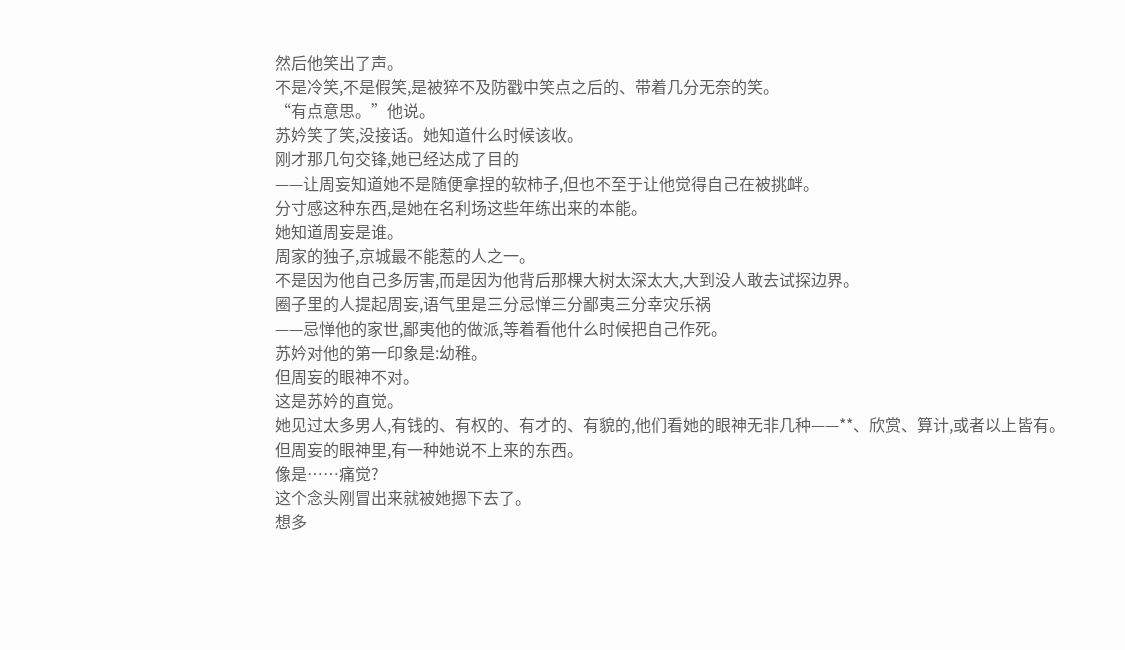然后他笑出了声。
不是冷笑,不是假笑,是被猝不及防戳中笑点之后的、带着几分无奈的笑。
“有点意思。”他说。
苏妗笑了笑,没接话。她知道什么时候该收。
刚才那几句交锋,她已经达成了目的
——让周妄知道她不是随便拿捏的软柿子,但也不至于让他觉得自己在被挑衅。
分寸感这种东西,是她在名利场这些年练出来的本能。
她知道周妄是谁。
周家的独子,京城最不能惹的人之一。
不是因为他自己多厉害,而是因为他背后那棵大树太深太大,大到没人敢去试探边界。
圈子里的人提起周妄,语气里是三分忌惮三分鄙夷三分幸灾乐祸
——忌惮他的家世,鄙夷他的做派,等着看他什么时候把自己作死。
苏妗对他的第一印象是:幼稚。
但周妄的眼神不对。
这是苏妗的直觉。
她见过太多男人,有钱的、有权的、有才的、有貌的,他们看她的眼神无非几种——**、欣赏、算计,或者以上皆有。
但周妄的眼神里,有一种她说不上来的东西。
像是……痛觉?
这个念头刚冒出来就被她摁下去了。
想多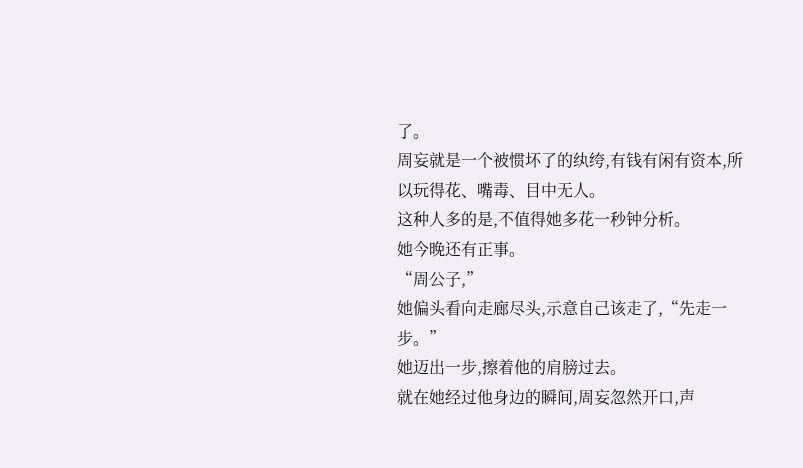了。
周妄就是一个被惯坏了的纨绔,有钱有闲有资本,所以玩得花、嘴毒、目中无人。
这种人多的是,不值得她多花一秒钟分析。
她今晚还有正事。
“周公子,”
她偏头看向走廊尽头,示意自己该走了,“先走一步。”
她迈出一步,擦着他的肩膀过去。
就在她经过他身边的瞬间,周妄忽然开口,声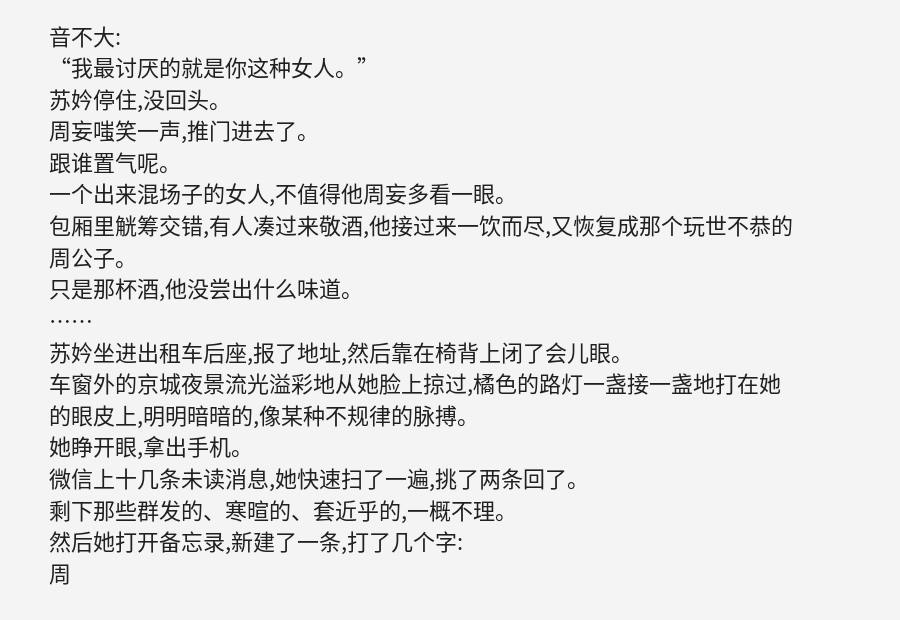音不大:
“我最讨厌的就是你这种女人。”
苏妗停住,没回头。
周妄嗤笑一声,推门进去了。
跟谁置气呢。
一个出来混场子的女人,不值得他周妄多看一眼。
包厢里觥筹交错,有人凑过来敬酒,他接过来一饮而尽,又恢复成那个玩世不恭的周公子。
只是那杯酒,他没尝出什么味道。
……
苏妗坐进出租车后座,报了地址,然后靠在椅背上闭了会儿眼。
车窗外的京城夜景流光溢彩地从她脸上掠过,橘色的路灯一盏接一盏地打在她的眼皮上,明明暗暗的,像某种不规律的脉搏。
她睁开眼,拿出手机。
微信上十几条未读消息,她快速扫了一遍,挑了两条回了。
剩下那些群发的、寒暄的、套近乎的,一概不理。
然后她打开备忘录,新建了一条,打了几个字:
周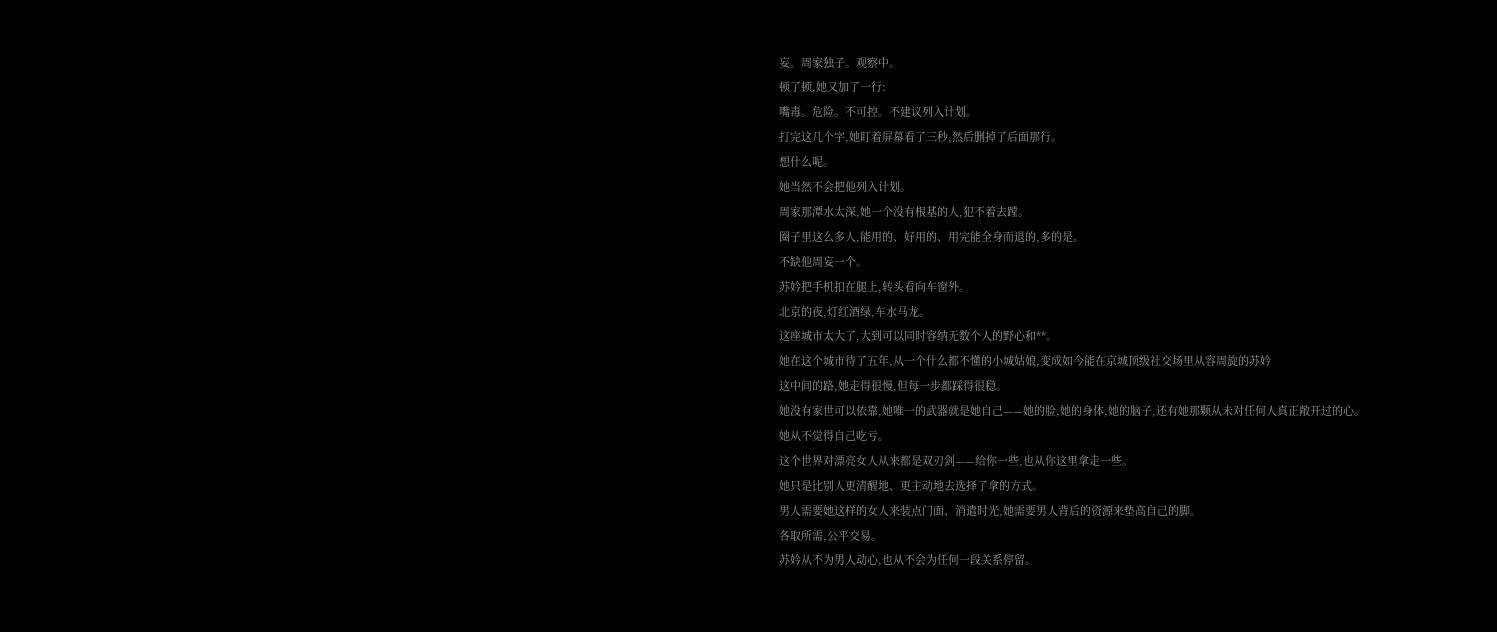妄。周家独子。观察中。
顿了顿,她又加了一行:
嘴毒。危险。不可控。不建议列入计划。
打完这几个字,她盯着屏幕看了三秒,然后删掉了后面那行。
想什么呢。
她当然不会把他列入计划。
周家那潭水太深,她一个没有根基的人,犯不着去蹚。
圈子里这么多人,能用的、好用的、用完能全身而退的,多的是。
不缺他周妄一个。
苏妗把手机扣在腿上,转头看向车窗外。
北京的夜,灯红酒绿,车水马龙。
这座城市太大了,大到可以同时容纳无数个人的野心和**。
她在这个城市待了五年,从一个什么都不懂的小城姑娘,变成如今能在京城顶级社交场里从容周旋的苏妗
这中间的路,她走得很慢,但每一步都踩得很稳。
她没有家世可以依靠,她唯一的武器就是她自己——她的脸,她的身体,她的脑子,还有她那颗从未对任何人真正敞开过的心。
她从不觉得自己吃亏。
这个世界对漂亮女人从来都是双刃剑——给你一些,也从你这里拿走一些。
她只是比别人更清醒地、更主动地去选择了拿的方式。
男人需要她这样的女人来装点门面、消遣时光,她需要男人背后的资源来垫高自己的脚。
各取所需,公平交易。
苏妗从不为男人动心,也从不会为任何一段关系停留。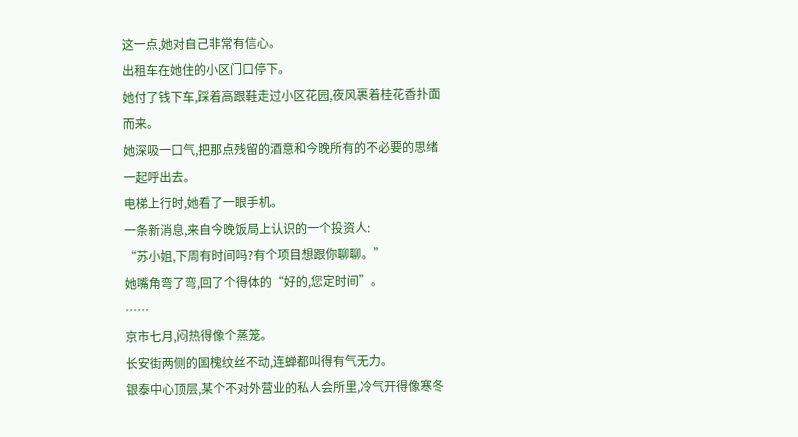这一点,她对自己非常有信心。
出租车在她住的小区门口停下。
她付了钱下车,踩着高跟鞋走过小区花园,夜风裹着桂花香扑面而来。
她深吸一口气,把那点残留的酒意和今晚所有的不必要的思绪一起呼出去。
电梯上行时,她看了一眼手机。
一条新消息,来自今晚饭局上认识的一个投资人:
“苏小姐,下周有时间吗?有个项目想跟你聊聊。”
她嘴角弯了弯,回了个得体的“好的,您定时间”。
……
京市七月,闷热得像个蒸笼。
长安街两侧的国槐纹丝不动,连蝉都叫得有气无力。
银泰中心顶层,某个不对外营业的私人会所里,冷气开得像寒冬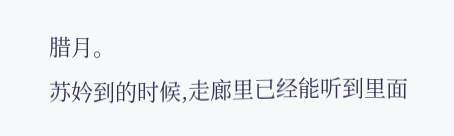腊月。
苏妗到的时候,走廊里已经能听到里面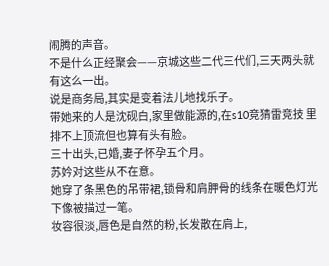闹腾的声音。
不是什么正经聚会——京城这些二代三代们,三天两头就有这么一出。
说是商务局,其实是变着法儿地找乐子。
带她来的人是沈砚白,家里做能源的,在s10竞猜雷竞技 里排不上顶流但也算有头有脸。
三十出头,已婚,妻子怀孕五个月。
苏妗对这些从不在意。
她穿了条黑色的吊带裙,锁骨和肩胛骨的线条在暖色灯光下像被描过一笔。
妆容很淡,唇色是自然的粉,长发散在肩上,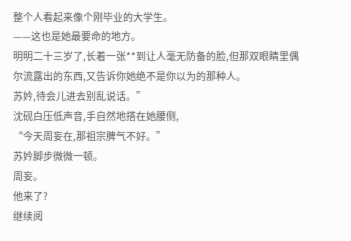整个人看起来像个刚毕业的大学生。
——这也是她最要命的地方。
明明二十三岁了,长着一张**到让人毫无防备的脸,但那双眼睛里偶尔流露出的东西,又告诉你她绝不是你以为的那种人。
苏妗,待会儿进去别乱说话。”
沈砚白压低声音,手自然地搭在她腰侧,
“今天周妄在,那祖宗脾气不好。”
苏妗脚步微微一顿。
周妄。
他来了?
继续阅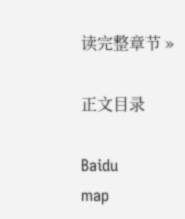读完整章节 »

正文目录

Baidu
map